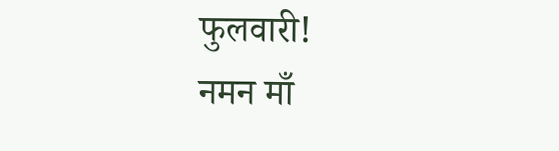फुलवारी!
नमन माँ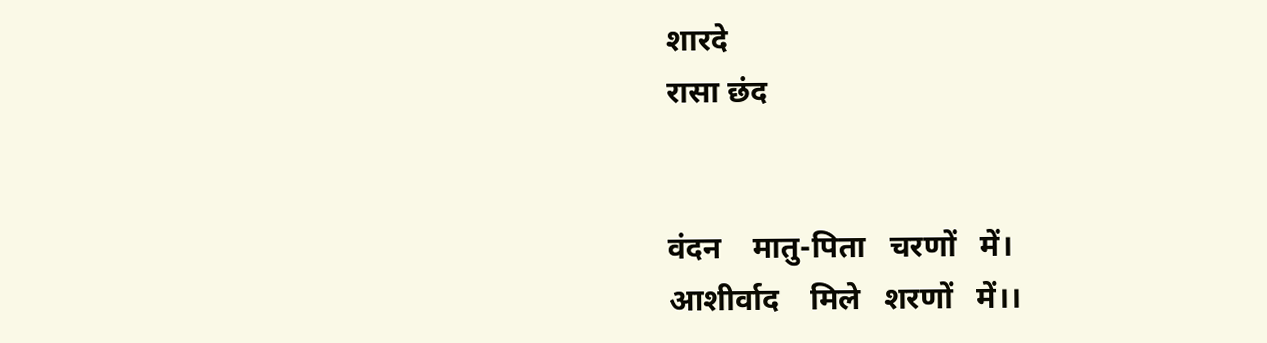शारदे
रासा छंद


वंदन    मातु-पिता   चरणों   में।
आशीर्वाद    मिले   शरणों   में।।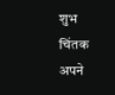शुभ  चिंतक   अपने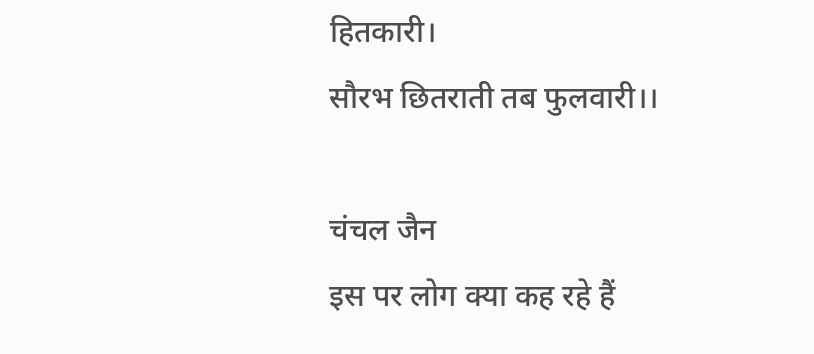हितकारी।
सौरभ छितराती तब फुलवारी।।

चंचल जैन
इस पर लोग क्या कह रहे हैं